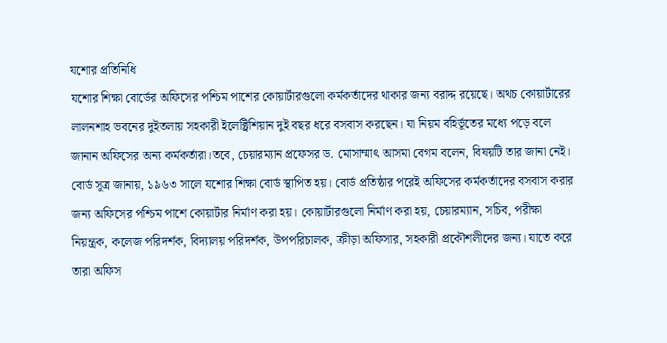যশোর প্রতিনিধি
যশোর শিক্ষা বোর্ডের অফিসের পশ্চিম পাশের কোয়ার্টারগুলো কর্মকর্তাদের থাকার জন্য বরাদ্দ রয়েছে। অথচ কোয়ার্টারের লালনশাহ ভবনের দুইতলায় সহকারী ইলেক্ট্রিশিয়ান দুই বছর ধরে বসবাস করছেন। যা নিয়ম বহির্ভূতের মধ্যে পড়ে বলে জানান অফিসের অন্য কর্মকর্তারা।তবে, চেয়ারম্যান প্রফেসর ড. মোসাম্মাৎ আসমা বেগম বলেন, বিষয়টি তার জানা নেই।
বোর্ড সূত্র জানায়, ১৯৬৩ সালে যশোর শিক্ষা বোর্ড স্থাপিত হয়। বোর্ড প্রতিষ্ঠার পরেই অফিসের কর্মকর্তাদের বসবাস করার জন্য অফিসের পশ্চিম পাশে কোয়ার্টার নির্মাণ করা হয়। কোয়ার্টারগুলো নির্মাণ করা হয়, চেয়ারম্যান, সচিব, পরীক্ষা নিয়ন্ত্রক, কলেজ পরিদর্শক, বিদ্যালয় পরিদর্শক, উপপরিচালক, ক্রীড়া অফিসার, সহকারী প্রকৌশলীদের জন্য। যাতে করে তারা অফিস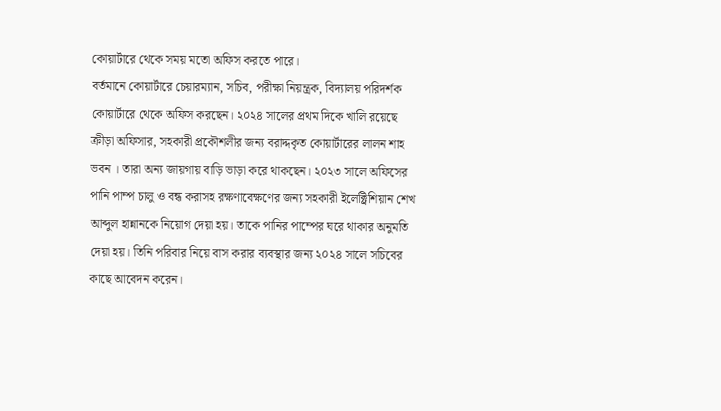কোয়ার্টারে থেকে সময় মতো অফিস করতে পারে।
বর্তমানে কোয়ার্টারে চেয়ারম্যান, সচিব, পরীক্ষা নিয়ন্ত্রক, বিদ্যালয় পরিদর্শক কোয়ার্টারে থেকে অফিস করছেন। ২০২৪ সালের প্রথম দিকে খালি রয়েছে ক্রীড়া অফিসার, সহকারী প্রকৌশলীর জন্য বরাদ্দকৃত কোয়ার্টারের লালন শাহ ভবন । তারা অন্য জায়গায় বাড়ি ভাড়া করে থাকছেন। ২০২৩ সালে অফিসের পানি পাম্প চালু ও বন্ধ করাসহ রক্ষণাবেক্ষণের জন্য সহকারী ইলেক্ট্রিশিয়ান শেখ আব্দুল হান্নানকে নিয়োগ দেয়া হয়। তাকে পানির পাম্পের ঘরে থাকার অনুমতি দেয়া হয়। তিনি পরিবার নিয়ে বাস করার ব্যবস্থার জন্য ২০২৪ সালে সচিবের কাছে আবেদন করেন।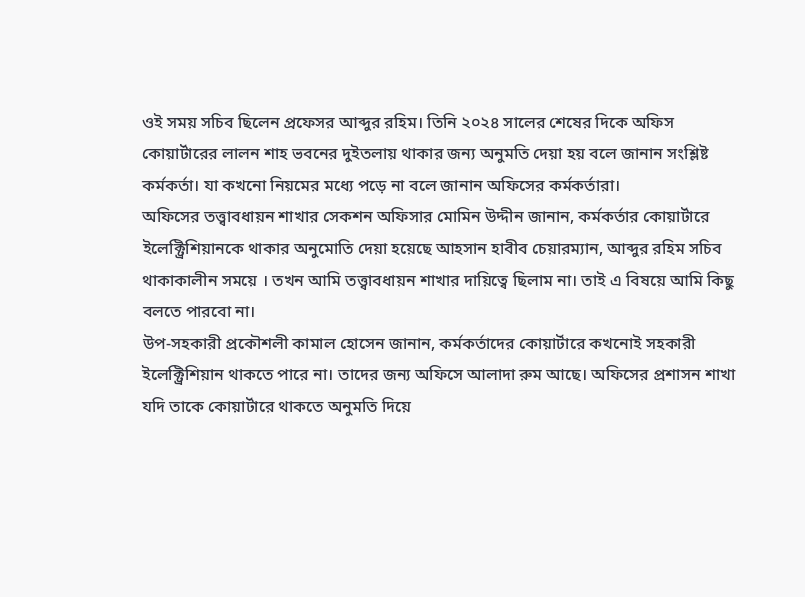ওই সময় সচিব ছিলেন প্রফেসর আব্দুর রহিম। তিনি ২০২৪ সালের শেষের দিকে অফিস কোয়ার্টারের লালন শাহ ভবনের দুইতলায় থাকার জন্য অনুমতি দেয়া হয় বলে জানান সংশ্লিষ্ট কর্মকর্তা। যা কখনো নিয়মের মধ্যে পড়ে না বলে জানান অফিসের কর্মকর্তারা।
অফিসের তত্ত্বাবধায়ন শাখার সেকশন অফিসার মোমিন উদ্দীন জানান, কর্মকর্তার কোয়ার্টারে ইলেক্ট্রিশিয়ানকে থাকার অনুমোতি দেয়া হয়েছে আহসান হাবীব চেয়ারম্যান, আব্দুর রহিম সচিব থাকাকালীন সময়ে । তখন আমি তত্ত্বাবধায়ন শাখার দায়িত্বে ছিলাম না। তাই এ বিষয়ে আমি কিছু বলতে পারবো না।
উপ-সহকারী প্রকৌশলী কামাল হোসেন জানান, কর্মকর্তাদের কোয়ার্টারে কখনোই সহকারী ইলেক্ট্রিশিয়ান থাকতে পারে না। তাদের জন্য অফিসে আলাদা রুম আছে। অফিসের প্রশাসন শাখা যদি তাকে কোয়ার্টারে থাকতে অনুমতি দিয়ে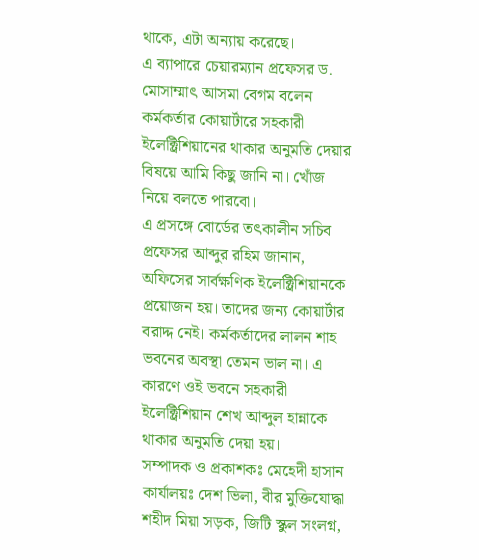থাকে, এটা অন্যায় করেছে।
এ ব্যাপারে চেয়ারম্যান প্রফেসর ড. মোসাম্মাৎ আসমা বেগম বলেন কর্মকর্তার কোয়ার্টারে সহকারী ইলেক্ট্রিশিয়ানের থাকার অনুমতি দেয়ার বিষয়ে আমি কিছু জানি না। খোঁজ নিয়ে বলতে পারবো।
এ প্রসঙ্গে বোর্ডের তৎকালীন সচিব প্রফেসর আব্দুর রহিম জানান, অফিসের সার্বক্ষণিক ইলেক্ট্রিশিয়ানকে প্রয়োজন হয়। তাদের জন্য কোয়ার্টার বরাদ্দ নেই। কর্মকর্তাদের লালন শাহ ভবনের অবস্থা তেমন ভাল না। এ কারণে ওই ভবনে সহকারী ইলেক্ট্রিশিয়ান শেখ আব্দুল হান্নাকে থাকার অনুমতি দেয়া হয়।
সম্পাদক ও প্রকাশকঃ মেহেদী হাসান
কার্যালয়ঃ দেশ ভিলা, বীর মুক্তিযোদ্ধা শহীদ মিয়া সড়ক, জিটি স্কুল সংলগ্ন,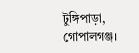টুঙ্গিপাড়া, গোপালগঞ্জ।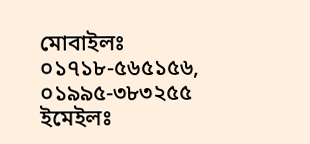মোবাইলঃ ০১৭১৮-৫৬৫১৫৬, ০১৯৯৫-৩৮৩২৫৫
ইমেইলঃ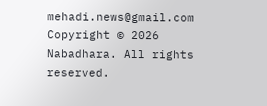mehadi.news@gmail.com
Copyright © 2026 Nabadhara. All rights reserved.